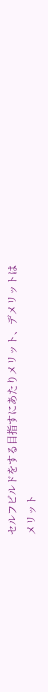セルフビルドをする目指すにあたりメリット、デメリットは
メリット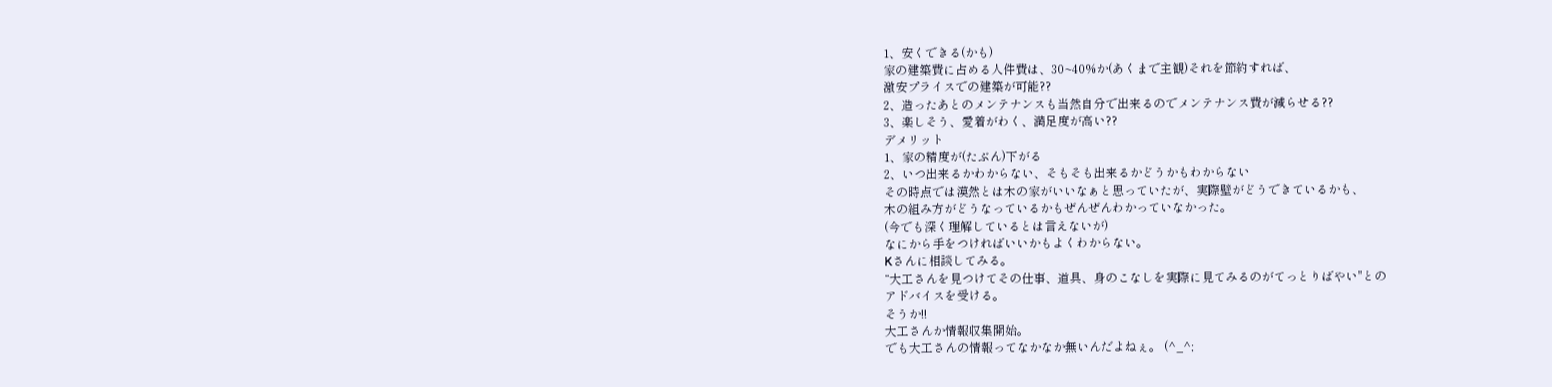1、安くできる(かも)
家の建築費に占める人件費は、30~40%か(あくまで主観)それを節約すれば、
激安プライスでの建築が可能??
2、造ったあとのメンテナンスも当然自分で出来るのでメンテナンス費が減らせる??
3、楽しそう、愛着がわく、満足度が高い??
デメリット
1、家の精度が(たぶん)下がる
2、いつ出来るかわからない、そもそも出来るかどうかもわからない
その時点では漠然とは木の家がいいなぁと思っていたが、実際壁がどうできているかも、
木の組み方がどうなっているかもぜんぜんわかっていなかった。
(今でも深く理解しているとは言えないが)
なにから手をつければいいかもよくわからない。
Kさんに相談してみる。
“大工さんを見つけてその仕事、道具、身のこなしを実際に見てみるのがてっとりばやい"との
アドバイスを受ける。
そうか!!
大工さんか情報収集開始。
でも大工さんの情報ってなかなか無いんだよねぇ。 (^_^;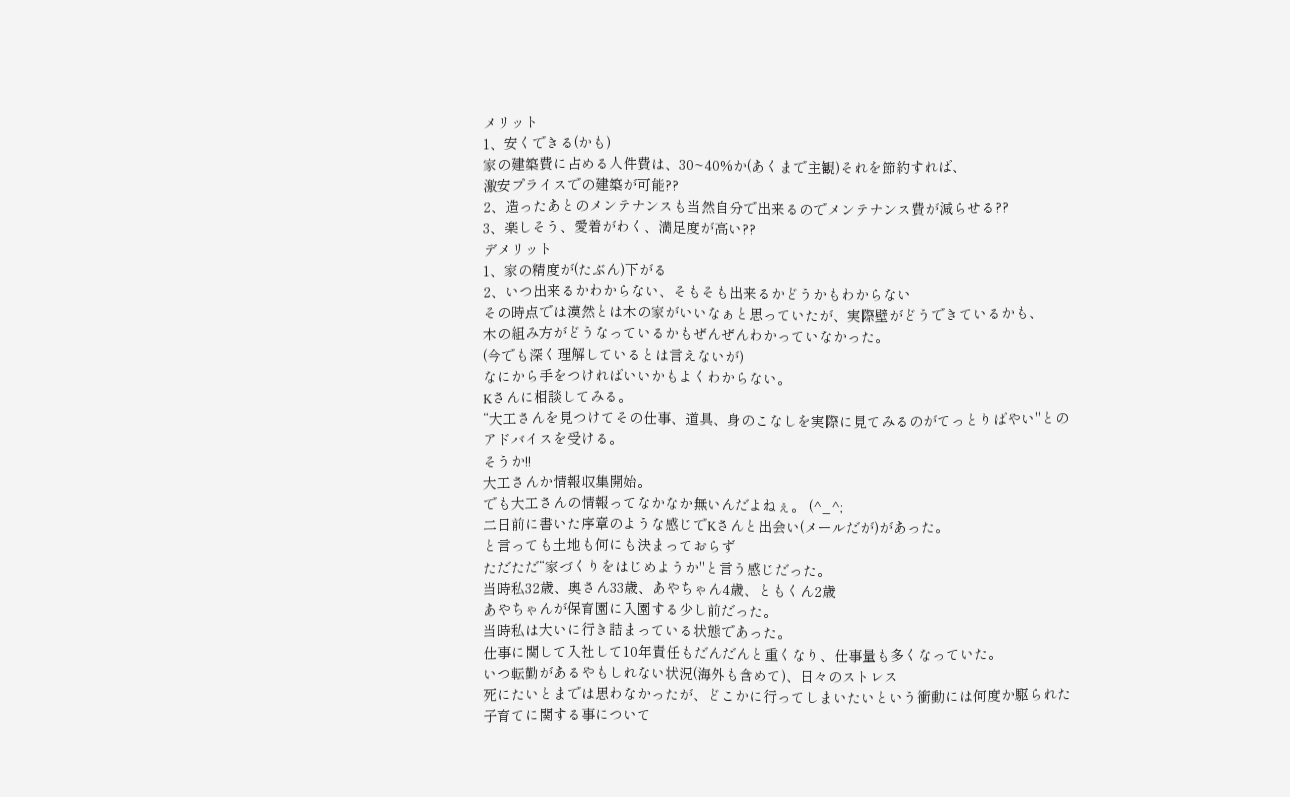メリット
1、安くできる(かも)
家の建築費に占める人件費は、30~40%か(あくまで主観)それを節約すれば、
激安プライスでの建築が可能??
2、造ったあとのメンテナンスも当然自分で出来るのでメンテナンス費が減らせる??
3、楽しそう、愛着がわく、満足度が高い??
デメリット
1、家の精度が(たぶん)下がる
2、いつ出来るかわからない、そもそも出来るかどうかもわからない
その時点では漠然とは木の家がいいなぁと思っていたが、実際壁がどうできているかも、
木の組み方がどうなっているかもぜんぜんわかっていなかった。
(今でも深く理解しているとは言えないが)
なにから手をつければいいかもよくわからない。
Kさんに相談してみる。
“大工さんを見つけてその仕事、道具、身のこなしを実際に見てみるのがてっとりばやい"との
アドバイスを受ける。
そうか!!
大工さんか情報収集開始。
でも大工さんの情報ってなかなか無いんだよねぇ。 (^_^;
二日前に書いた序章のような感じでKさんと出会い(メールだが)があった。
と言っても土地も何にも決まっておらず
ただただ“家づくりをはじめようか"と言う感じだった。
当時私32歳、奥さん33歳、あやちゃん4歳、ともくん2歳
あやちゃんが保育園に入園する少し前だった。
当時私は大いに行き詰まっている状態であった。
仕事に関して入社して10年責任もだんだんと重くなり、仕事量も多くなっていた。
いつ転勤があるやもしれない状況(海外も含めて)、日々のストレス
死にたいとまでは思わなかったが、どこかに行ってしまいたいという衝動には何度か駆られた
子育てに関する事について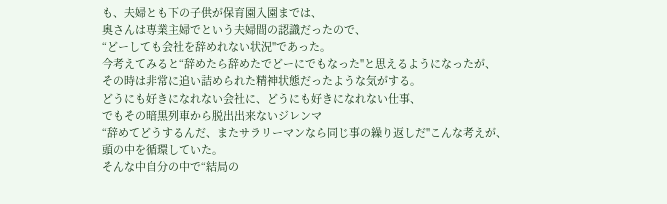も、夫婦とも下の子供が保育園入園までは、
奥さんは専業主婦でという夫婦間の認識だったので、
“どーしても会社を辞めれない状況"であった。
今考えてみると“辞めたら辞めたでどーにでもなった"と思えるようになったが、
その時は非常に追い詰められた精神状態だったような気がする。
どうにも好きになれない会社に、どうにも好きになれない仕事、
でもその暗黒列車から脱出出来ないジレンマ
“辞めてどうするんだ、またサラリーマンなら同じ事の繰り返しだ"こんな考えが、
頭の中を循環していた。
そんな中自分の中で“結局の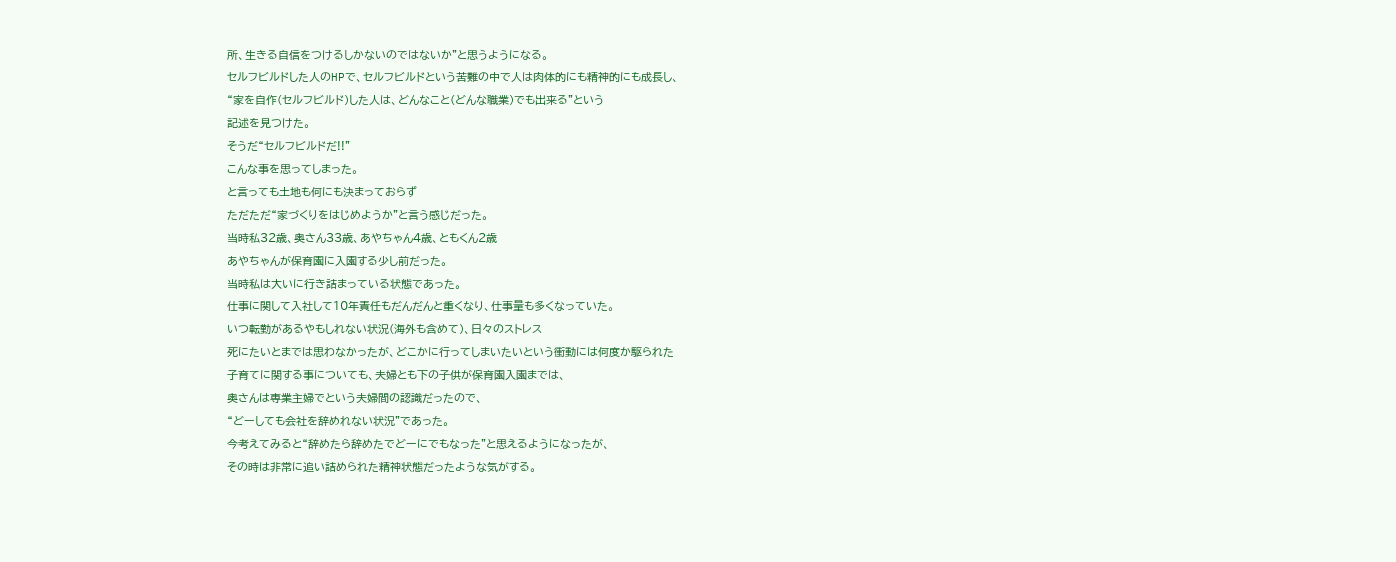所、生きる自信をつけるしかないのではないか"と思うようになる。
セルフビルドした人のHPで、セルフビルドという苦難の中で人は肉体的にも精神的にも成長し、
“家を自作(セルフビルド)した人は、どんなこと(どんな職業)でも出来る"という
記述を見つけた。
そうだ“セルフビルドだ!!"
こんな事を思ってしまった。
と言っても土地も何にも決まっておらず
ただただ“家づくりをはじめようか"と言う感じだった。
当時私32歳、奥さん33歳、あやちゃん4歳、ともくん2歳
あやちゃんが保育園に入園する少し前だった。
当時私は大いに行き詰まっている状態であった。
仕事に関して入社して10年責任もだんだんと重くなり、仕事量も多くなっていた。
いつ転勤があるやもしれない状況(海外も含めて)、日々のストレス
死にたいとまでは思わなかったが、どこかに行ってしまいたいという衝動には何度か駆られた
子育てに関する事についても、夫婦とも下の子供が保育園入園までは、
奥さんは専業主婦でという夫婦間の認識だったので、
“どーしても会社を辞めれない状況"であった。
今考えてみると“辞めたら辞めたでどーにでもなった"と思えるようになったが、
その時は非常に追い詰められた精神状態だったような気がする。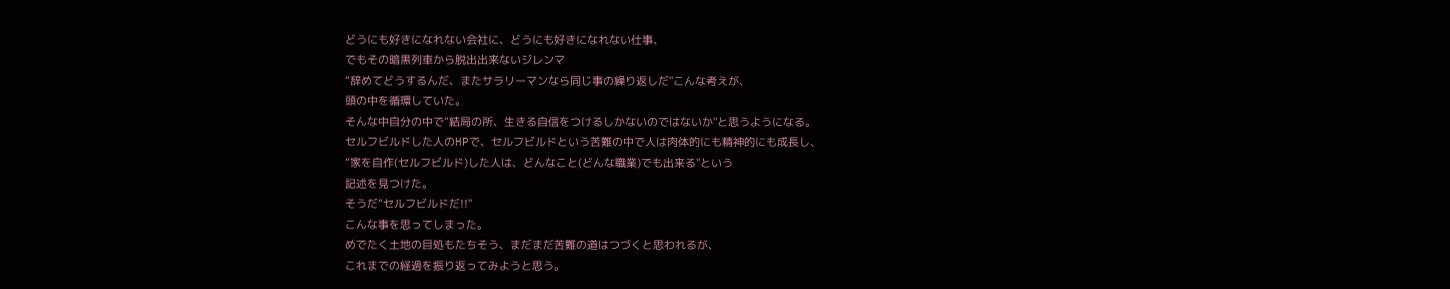どうにも好きになれない会社に、どうにも好きになれない仕事、
でもその暗黒列車から脱出出来ないジレンマ
“辞めてどうするんだ、またサラリーマンなら同じ事の繰り返しだ"こんな考えが、
頭の中を循環していた。
そんな中自分の中で“結局の所、生きる自信をつけるしかないのではないか"と思うようになる。
セルフビルドした人のHPで、セルフビルドという苦難の中で人は肉体的にも精神的にも成長し、
“家を自作(セルフビルド)した人は、どんなこと(どんな職業)でも出来る"という
記述を見つけた。
そうだ“セルフビルドだ!!"
こんな事を思ってしまった。
めでたく土地の目処もたちそう、まだまだ苦難の道はつづくと思われるが、
これまでの経過を振り返ってみようと思う。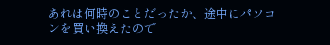あれは何時のことだったか、途中にパソコンを買い換えたので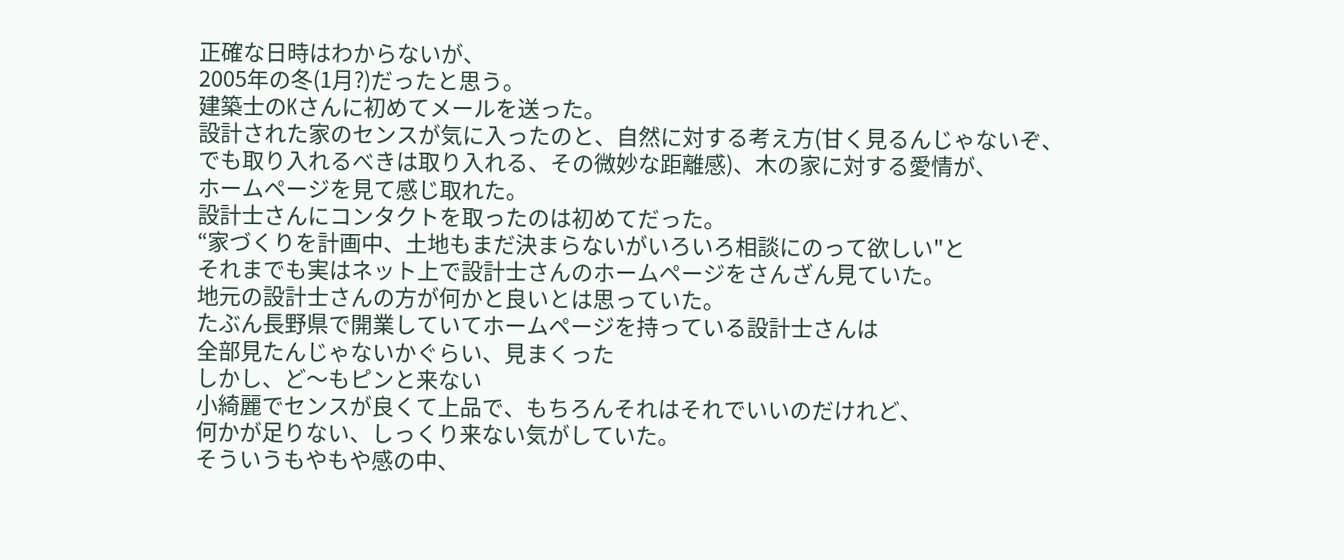正確な日時はわからないが、
2005年の冬(1月?)だったと思う。
建築士のKさんに初めてメールを送った。
設計された家のセンスが気に入ったのと、自然に対する考え方(甘く見るんじゃないぞ、
でも取り入れるべきは取り入れる、その微妙な距離感)、木の家に対する愛情が、
ホームページを見て感じ取れた。
設計士さんにコンタクトを取ったのは初めてだった。
“家づくりを計画中、土地もまだ決まらないがいろいろ相談にのって欲しい"と
それまでも実はネット上で設計士さんのホームページをさんざん見ていた。
地元の設計士さんの方が何かと良いとは思っていた。
たぶん長野県で開業していてホームページを持っている設計士さんは
全部見たんじゃないかぐらい、見まくった
しかし、ど〜もピンと来ない
小綺麗でセンスが良くて上品で、もちろんそれはそれでいいのだけれど、
何かが足りない、しっくり来ない気がしていた。
そういうもやもや感の中、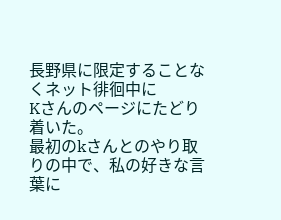長野県に限定することなくネット徘徊中に
Kさんのページにたどり着いた。
最初のkさんとのやり取りの中で、私の好きな言葉に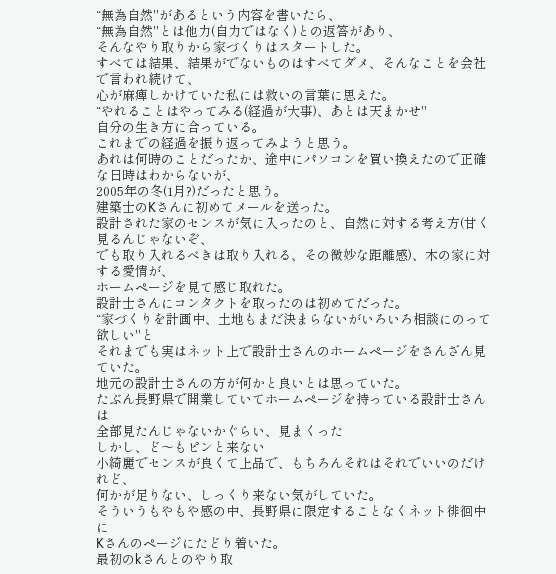“無為自然"があるという内容を書いたら、
“無為自然"とは他力(自力ではなく)との返答があり、
そんなやり取りから家づくりはスタートした。
すべては結果、結果がでないものはすべてダメ、そんなことを会社で言われ続けて、
心が麻痺しかけていた私には救いの言葉に思えた。
“やれることはやってみる(経過が大事)、あとは天まかせ"
自分の生き方に合っている。
これまでの経過を振り返ってみようと思う。
あれは何時のことだったか、途中にパソコンを買い換えたので正確な日時はわからないが、
2005年の冬(1月?)だったと思う。
建築士のKさんに初めてメールを送った。
設計された家のセンスが気に入ったのと、自然に対する考え方(甘く見るんじゃないぞ、
でも取り入れるべきは取り入れる、その微妙な距離感)、木の家に対する愛情が、
ホームページを見て感じ取れた。
設計士さんにコンタクトを取ったのは初めてだった。
“家づくりを計画中、土地もまだ決まらないがいろいろ相談にのって欲しい"と
それまでも実はネット上で設計士さんのホームページをさんざん見ていた。
地元の設計士さんの方が何かと良いとは思っていた。
たぶん長野県で開業していてホームページを持っている設計士さんは
全部見たんじゃないかぐらい、見まくった
しかし、ど〜もピンと来ない
小綺麗でセンスが良くて上品で、もちろんそれはそれでいいのだけれど、
何かが足りない、しっくり来ない気がしていた。
そういうもやもや感の中、長野県に限定することなくネット徘徊中に
Kさんのページにたどり着いた。
最初のkさんとのやり取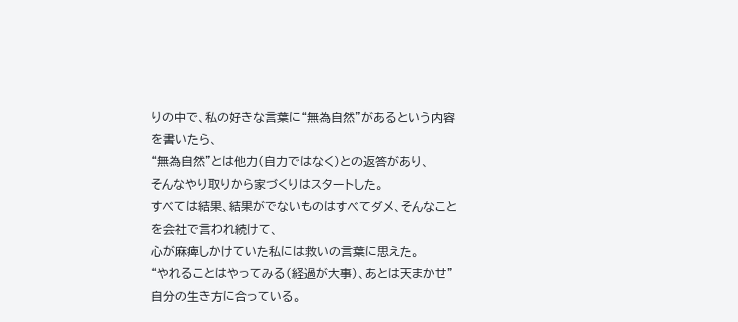りの中で、私の好きな言葉に“無為自然"があるという内容を書いたら、
“無為自然"とは他力(自力ではなく)との返答があり、
そんなやり取りから家づくりはスタートした。
すべては結果、結果がでないものはすべてダメ、そんなことを会社で言われ続けて、
心が麻痺しかけていた私には救いの言葉に思えた。
“やれることはやってみる(経過が大事)、あとは天まかせ"
自分の生き方に合っている。